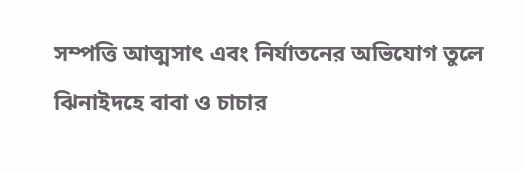সম্পত্তি আত্মসাৎ এবং নির্যাতনের অভিযোগ তুলে ঝিনাইদহে বাবা ও চাচার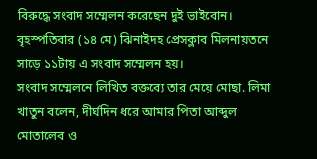বিরুদ্ধে সংবাদ সম্মেলন করেছেন দুই ভাইবোন। বৃহস্পতিবার (১৪ মে) ঝিনাইদহ প্রেসক্লাব মিলনায়তনে সাড়ে ১১টায় এ সংবাদ সম্মেলন হয়।
সংবাদ সম্মেলনে লিখিত বক্তব্যে তার মেয়ে মোছা. লিমা খাতুন বলেন, দীর্ঘদিন ধরে আমার পিতা আব্দুল মোতালেব ও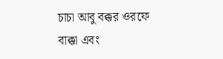চাচা আবু বক্কর ওরফে বাক্কা এবং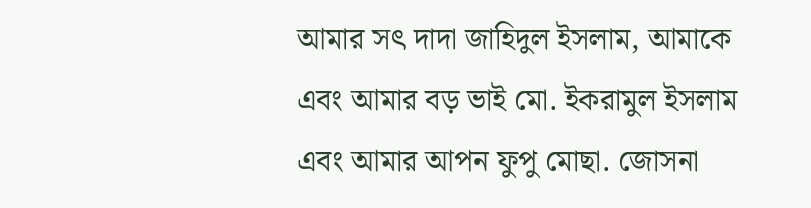আমার সৎ দাদা জাহিদুল ইসলাম, আমাকে এবং আমার বড় ভাই মো. ইকরামুল ইসলাম এবং আমার আপন ফুপু মোছা. জোসনা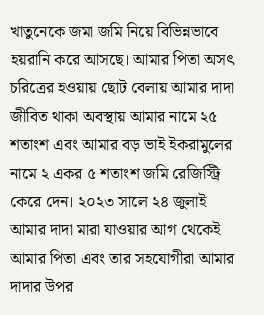খাতুনেকে জমা জমি নিয়ে বিভিন্নভাবে হয়রানি করে আসছে। আমার পিতা অসৎ চরিত্রের হওয়ায় ছোট বেলায় আমার দাদা জীবিত থাকা অবস্থায় আমার নামে ২৫ শতাংশ এবং আমার বড় ভাই ইকরামুলের নামে ২ একর ৫ শতাংশ জমি রেজিস্ট্রি কেরে দেন। ২০২৩ সালে ২৪ জুলাই আমার দাদা মারা যাওয়ার আগ থেকেই আমার পিতা এবং তার সহযোগীরা আমার দাদার উপর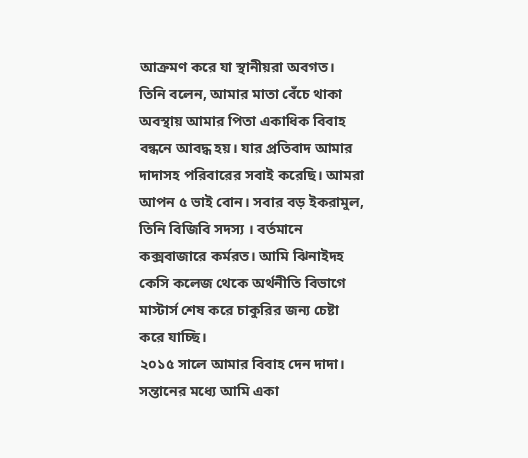আক্রমণ করে যা স্থানীয়রা অবগত।
তিনি বলেন, আমার মাতা বেঁচে থাকা অবস্থায় আমার পিতা একাধিক বিবাহ বন্ধনে আবদ্ধ হয়। যার প্রতিবাদ আমার দাদাসহ পরিবারের সবাই করেছি। আমরা আপন ৫ ভাই বোন। সবার বড় ইকরামুল, তিনি বিজিবি সদস্য । বর্তমানে কক্সবাজারে কর্মরত। আমি ঝিনাইদহ কেসি কলেজ থেকে অর্থনীতি বিভাগে মাস্টার্স শেষ করে চাকুরির জন্য চেষ্টা করে যাচ্ছি।
২০১৫ সালে আমার বিবাহ দেন দাদা। সন্তানের মধ্যে আমি একা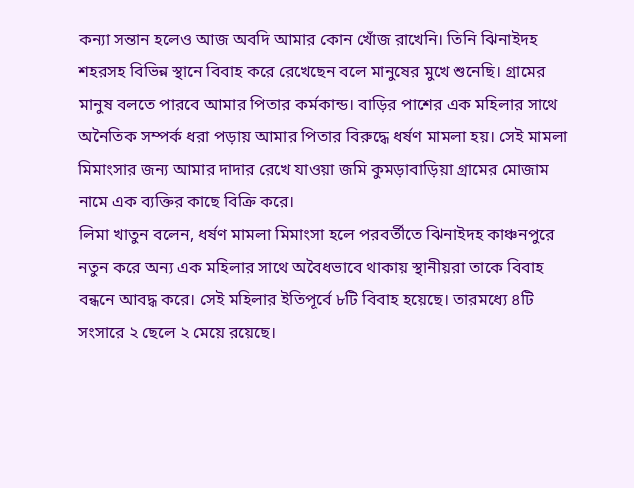কন্যা সন্তান হলেও আজ অবদি আমার কোন খোঁজ রাখেনি। তিনি ঝিনাইদহ শহরসহ বিভিন্ন স্থানে বিবাহ করে রেখেছেন বলে মানুষের মুখে শুনেছি। গ্রামের মানুষ বলতে পারবে আমার পিতার কর্মকান্ড। বাড়ির পাশের এক মহিলার সাথে অনৈতিক সম্পর্ক ধরা পড়ায় আমার পিতার বিরুদ্ধে ধর্ষণ মামলা হয়। সেই মামলা মিমাংসার জন্য আমার দাদার রেখে যাওয়া জমি কুমড়াবাড়িয়া গ্রামের মোজাম নামে এক ব্যক্তির কাছে বিক্রি করে।
লিমা খাতুন বলেন, ধর্ষণ মামলা মিমাংসা হলে পরবর্তীতে ঝিনাইদহ কাঞ্চনপুরে নতুন করে অন্য এক মহিলার সাথে অবৈধভাবে থাকায় স্থানীয়রা তাকে বিবাহ বন্ধনে আবদ্ধ করে। সেই মহিলার ইতিপূর্বে ৮টি বিবাহ হয়েছে। তারমধ্যে ৪টি সংসারে ২ ছেলে ২ মেয়ে রয়েছে।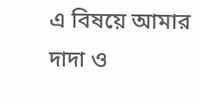এ বিষয়ে আমার দাদা ও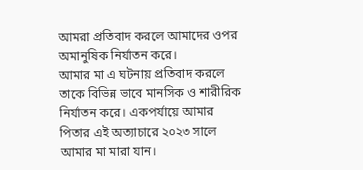আমরা প্রতিবাদ করলে আমাদের ওপর অমানুষিক নির্যাতন করে।
আমার মা এ ঘটনায় প্রতিবাদ করলে তাকে বিভিন্ন ভাবে মানসিক ও শারীরিক নির্যাতন করে। একপর্যায়ে আমার পিতার এই অত্যাচারে ২০২৩ সালে আমার মা মারা যান।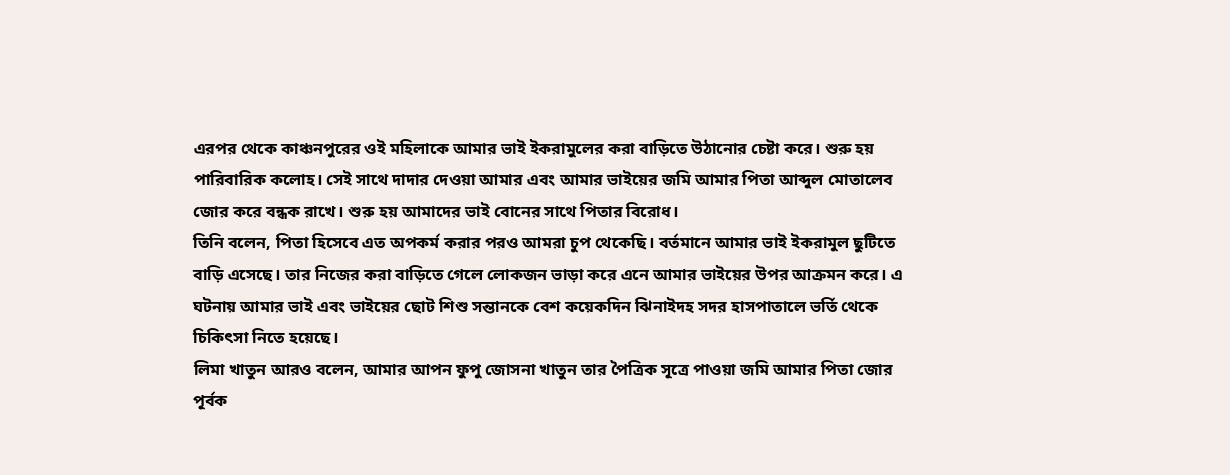এরপর থেকে কাঞ্চনপুরের ওই মহিলাকে আমার ভাই ইকরামুলের করা বাড়িতে উঠানোর চেষ্টা করে। শুরু হয় পারিবারিক কলোহ। সেই সাথে দাদার দেওয়া আমার এবং আমার ভাইয়ের জমি আমার পিতা আব্দুল মোতালেব জোর করে বন্ধক রাখে। শুরু হয় আমাদের ভাই বোনের সাথে পিতার বিরোধ।
তিনি বলেন, পিতা হিসেবে এত অপকর্ম করার পরও আমরা চুপ থেকেছি। বর্তমানে আমার ভাই ইকরামুল ছুটিতে বাড়ি এসেছে। তার নিজের করা বাড়িতে গেলে লোকজন ভাড়া করে এনে আমার ভাইয়ের উপর আক্রমন করে। এ ঘটনায় আমার ভাই এবং ভাইয়ের ছোট শিশু সন্তানকে বেশ কয়েকদিন ঝিনাইদহ সদর হাসপাতালে ভর্তি থেকে চিকিৎসা নিতে হয়েছে।
লিমা খাতুন আরও বলেন, আমার আপন ফুপু জোসনা খাতুন তার পৈত্রিক সূত্রে পাওয়া জমি আমার পিতা জোর পূর্বক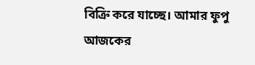বিক্রি করে যাচ্ছে। আমার ফুপু আজকের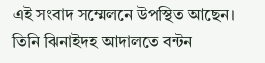এই সংবাদ সম্মেলনে উপস্থিত আছেন। তিনি ঝিনাইদহ আদালতে বন্টন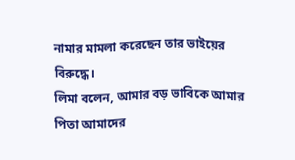নামার মামলা করেছেন তার ভাইয়ের বিরুদ্ধে।
লিমা বলেন, আমার বড় ভাবিকে আমার পিতা আমাদের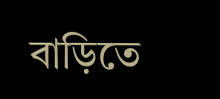বাড়িতে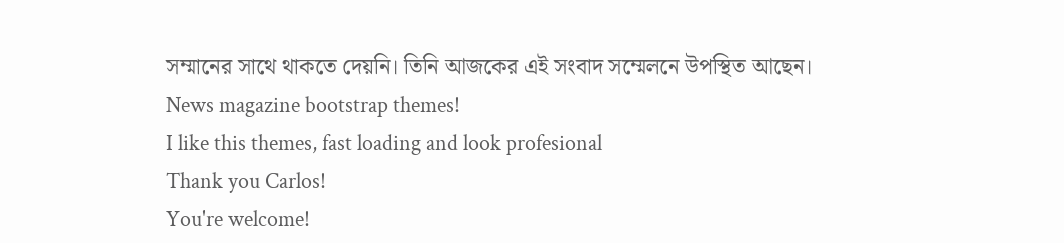সম্মানের সাথে থাকতে দেয়নি। তিনি আজকের এই সংবাদ সম্মেলনে উপস্থিত আছেন।
News magazine bootstrap themes!
I like this themes, fast loading and look profesional
Thank you Carlos!
You're welcome!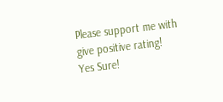Please support me with give positive rating!
Yes Sure!